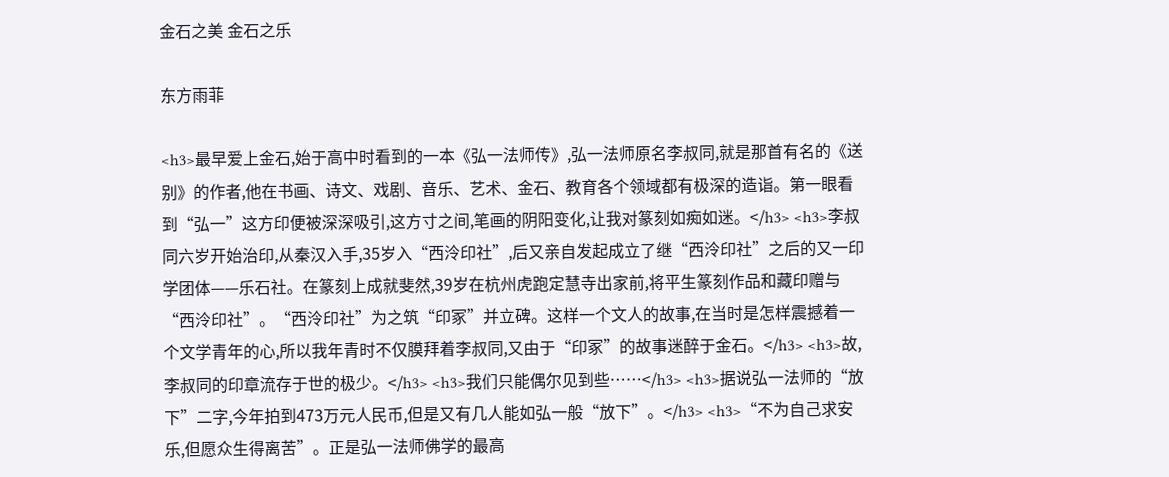金石之美 金石之乐

东方雨菲

<h3>最早爱上金石,始于高中时看到的一本《弘一法师传》,弘一法师原名李叔同,就是那首有名的《送别》的作者,他在书画、诗文、戏剧、音乐、艺术、金石、教育各个领域都有极深的造诣。第一眼看到“弘一”这方印便被深深吸引,这方寸之间,笔画的阴阳变化,让我对篆刻如痴如迷。</h3> <h3>李叔同六岁开始治印,从秦汉入手,35岁入“西泠印社”,后又亲自发起成立了继“西泠印社”之后的又一印学团体——乐石社。在篆刻上成就斐然,39岁在杭州虎跑定慧寺出家前,将平生篆刻作品和藏印赠与“西泠印社”。“西泠印社”为之筑“印冢”并立碑。这样一个文人的故事,在当时是怎样震撼着一个文学青年的心,所以我年青时不仅膜拜着李叔同,又由于“印冢”的故事迷醉于金石。</h3> <h3>故,李叔同的印章流存于世的极少。</h3> <h3>我们只能偶尔见到些……</h3> <h3>据说弘一法师的“放下”二字,今年拍到473万元人民币,但是又有几人能如弘一般“放下”。</h3> <h3>“不为自己求安乐,但愿众生得离苦”。正是弘一法师佛学的最高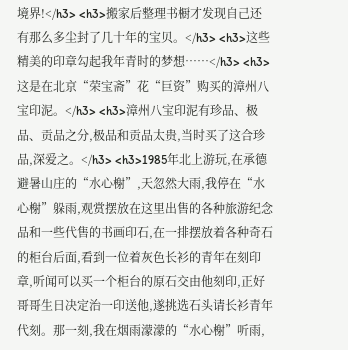境界!</h3> <h3>搬家后整理书橱才发现自己还有那么多尘封了几十年的宝贝。</h3> <h3>这些精美的印章勾起我年青时的梦想……</h3> <h3>这是在北京“荣宝斋”花“巨资”购买的漳州八宝印泥。</h3> <h3>漳州八宝印泥有珍品、极品、贡品之分,极品和贡品太贵,当时买了这合珍品,深爱之。</h3> <h3>1985年北上游玩,在承德避暑山庄的“水心榭”,天忽然大雨,我停在“水心榭”躲雨,观赏摆放在这里出售的各种旅游纪念品和一些代售的书画印石,在一排摆放着各种奇石的柜台后面,看到一位着灰色长衫的青年在刻印章,听闻可以买一个柜台的原石交由他刻印,正好哥哥生日决定治一印送他,遂挑选石头请长衫青年代刻。那一刻,我在烟雨濛濛的“水心榭”听雨,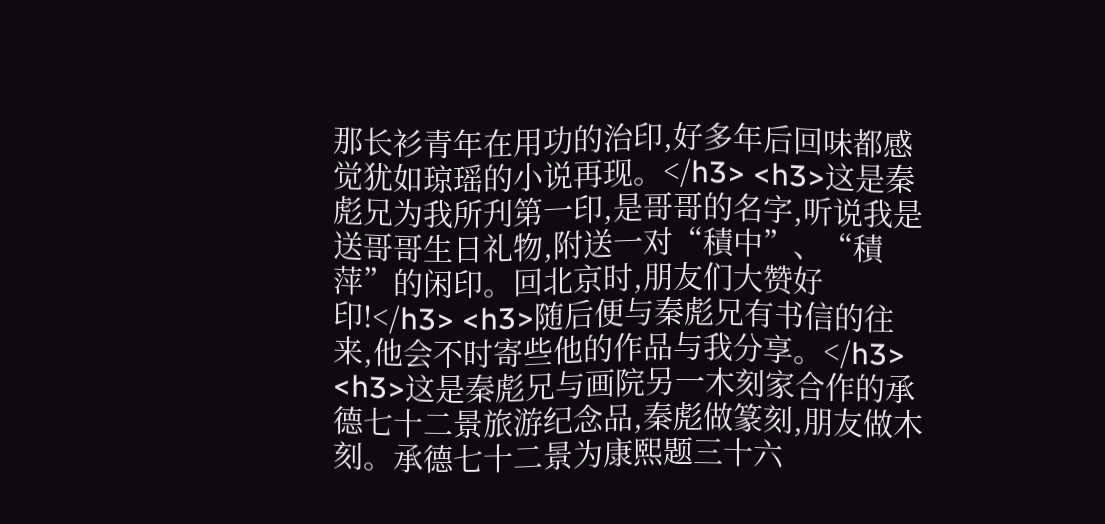那长衫青年在用功的治印,好多年后回味都感觉犹如琼瑶的小说再现。</h3> <h3>这是秦彪兄为我所刋第一印,是哥哥的名字,听说我是送哥哥生日礼物,附送一对“積中”、“積萍”的闲印。回北京时,朋友们大赞好印!</h3> <h3>随后便与秦彪兄有书信的往来,他会不时寄些他的作品与我分享。</h3> <h3>这是秦彪兄与画院另一木刻家合作的承德七十二景旅游纪念品,秦彪做篆刻,朋友做木刻。承德七十二景为康熙题三十六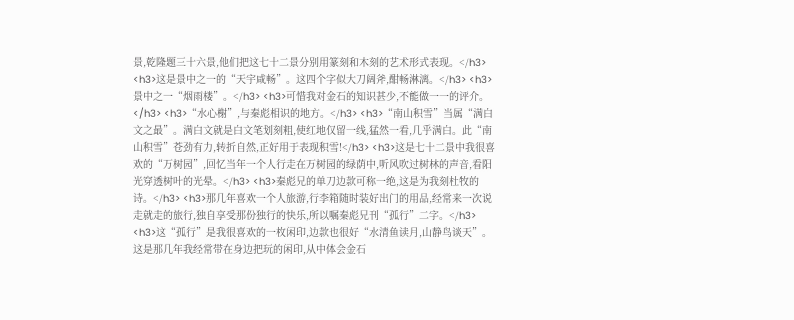景,乾隆题三十六景,他们把这七十二景分别用篆刻和木刻的艺术形式表现。</h3> <h3>这是景中之一的“天宇咸畅”。这四个字似大刀阔斧,酣畅淋漓。</h3> <h3>景中之一“烟雨楼”。</h3> <h3>可惜我对金石的知识甚少,不能做一一的评介。</h3> <h3>“水心榭”,与秦彪相识的地方。</h3> <h3>“南山积雪”当属“满白文之最”。满白文就是白文笔划刻粗,使红地仅留一线,猛然一看,几乎满白。此“南山积雪”苍劲有力,转折自然,正好用于表现积雪!</h3> <h3>这是七十二景中我很喜欢的“万树园”,回忆当年一个人行走在万树园的绿荫中,听风吹过树林的声音,看阳光穿透树叶的光晕。</h3> <h3>秦彪兄的单刀边款可称一绝,这是为我刻杜牧的诗。</h3> <h3>那几年喜欢一个人旅游,行李箱随时装好出门的用品,经常来一次说走就走的旅行,独自享受那份独行的快乐,所以嘱秦彪兄刊“孤行”二字。</h3> <h3>这“孤行”是我很喜欢的一枚闲印,边款也很好“水清鱼读月,山静鸟谈天”。这是那几年我经常带在身边把玩的闲印,从中体会金石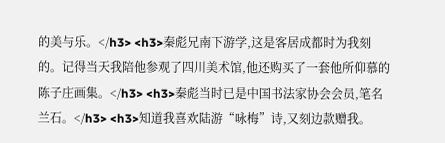的美与乐。</h3> <h3>秦彪兄南下游学,这是客居成都时为我刻的。记得当天我陪他参观了四川美术馆,他还购买了一套他所仰慕的陈子庄画集。</h3> <h3>秦彪当时已是中国书法家协会会员,笔名兰石。</h3> <h3>知道我喜欢陆游“咏梅”诗,又刻边款赠我。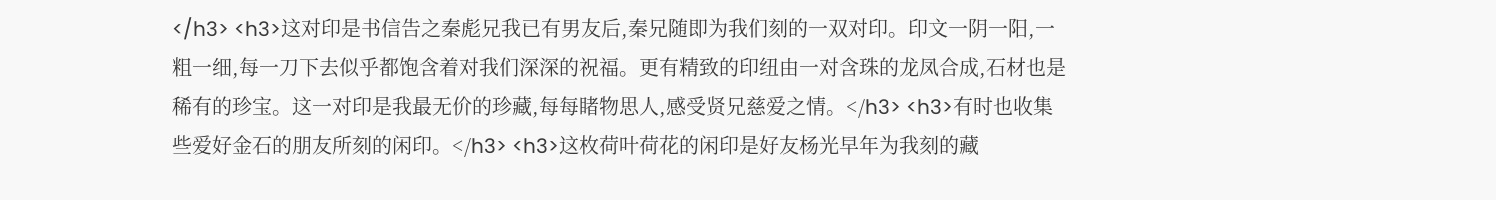</h3> <h3>这对印是书信告之秦彪兄我已有男友后,秦兄随即为我们刻的一双对印。印文一阴一阳,一粗一细,每一刀下去似乎都饱含着对我们深深的祝福。更有精致的印纽由一对含珠的龙凤合成,石材也是稀有的珍宝。这一对印是我最无价的珍藏,每每睹物思人,感受贤兄慈爱之情。</h3> <h3>有时也收集些爱好金石的朋友所刻的闲印。</h3> <h3>这枚荷叶荷花的闲印是好友杨光早年为我刻的藏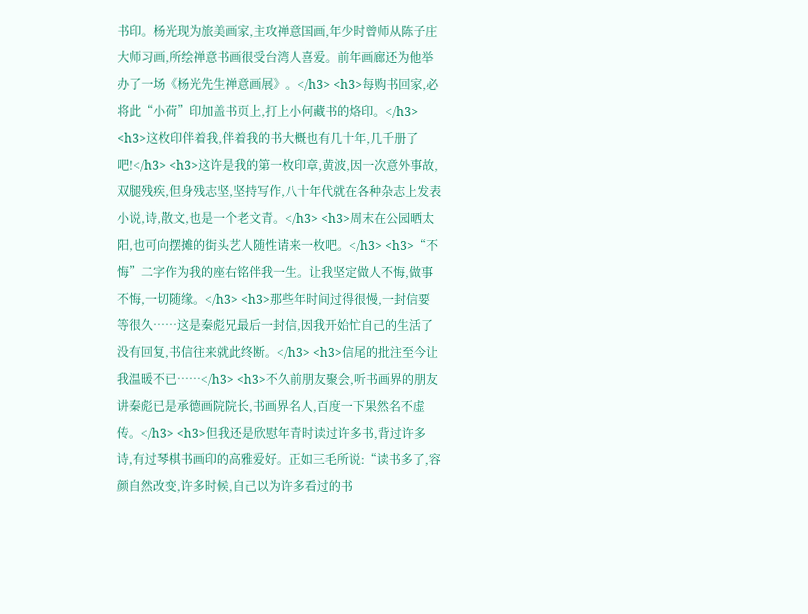书印。杨光现为旅美画家,主攻禅意国画,年少时曾师从陈子庄大师习画,所绘禅意书画很受台湾人喜爱。前年画廊还为他举办了一场《杨光先生禅意画展》。</h3> <h3>每购书回家,必将此“小荷”印加盖书页上,打上小何藏书的烙印。</h3> <h3>这枚印伴着我,伴着我的书大概也有几十年,几千册了吧!</h3> <h3>这许是我的第一枚印章,黄波,因一次意外事故,双腿残疾,但身残志坚,坚持写作,八十年代就在各种杂志上发表小说,诗,散文,也是一个老文青。</h3> <h3>周末在公园晒太阳,也可向摆摊的街头艺人随性请来一枚吧。</h3> <h3>“不悔”二字作为我的座右铭伴我一生。让我坚定做人不悔,做事不悔,一切随缘。</h3> <h3>那些年时间过得很慢,一封信要等很久……这是秦彪兄最后一封信,因我开始忙自己的生活了没有回复,书信往来就此终断。</h3> <h3>信尾的批注至今让我温暖不已……</h3> <h3>不久前朋友聚会,听书画界的朋友讲秦彪已是承德画院院长,书画界名人,百度一下果然名不虚传。</h3> <h3>但我还是欣慰年青时读过许多书,背过许多诗,有过琴棋书画印的高雅爱好。正如三毛所说:“读书多了,容颜自然改变,许多时候,自己以为许多看过的书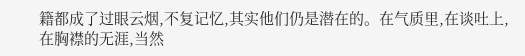籍都成了过眼云烟,不复记忆,其实他们仍是潜在的。在气质里,在谈吐上,在胸襟的无涯,当然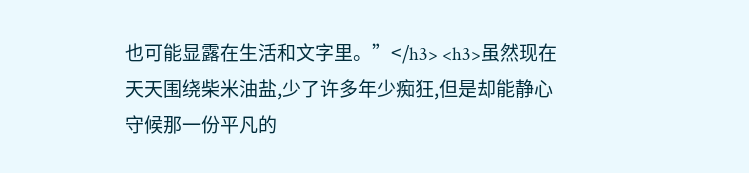也可能显露在生活和文字里。”</h3> <h3>虽然现在天天围绕柴米油盐,少了许多年少痴狂,但是却能静心守候那一份平凡的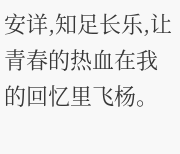安详,知足长乐,让青春的热血在我的回忆里飞杨。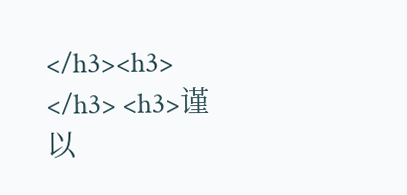</h3><h3> </h3> <h3>谨以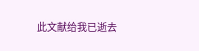此文献给我已逝去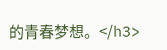的青春梦想。</h3>